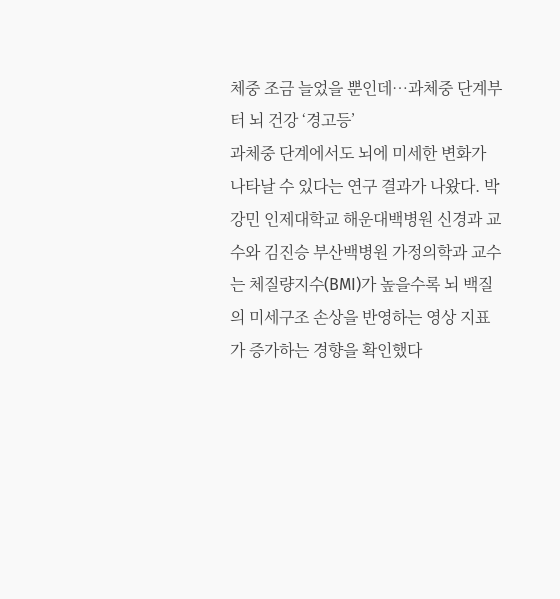체중 조금 늘었을 뿐인데…과체중 단계부터 뇌 건강 ‘경고등’
과체중 단계에서도 뇌에 미세한 변화가 나타날 수 있다는 연구 결과가 나왔다. 박강민 인제대학교 해운대백병원 신경과 교수와 김진승 부산백병원 가정의학과 교수는 체질량지수(BMI)가 높을수록 뇌 백질의 미세구조 손상을 반영하는 영상 지표가 증가하는 경향을 확인했다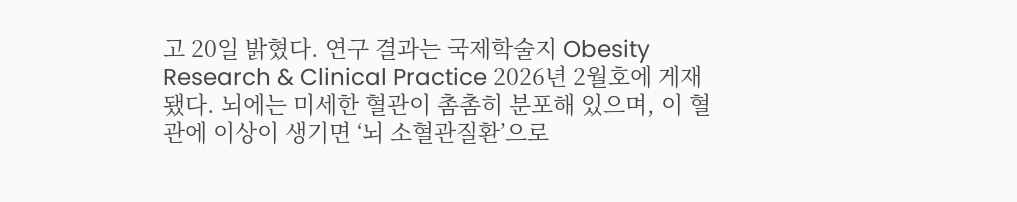고 20일 밝혔다. 연구 결과는 국제학술지 Obesity Research & Clinical Practice 2026년 2월호에 게재됐다. 뇌에는 미세한 혈관이 촘촘히 분포해 있으며, 이 혈관에 이상이 생기면 ‘뇌 소혈관질환’으로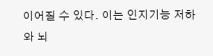이어질 수 있다. 이는 인지기능 저하와 뇌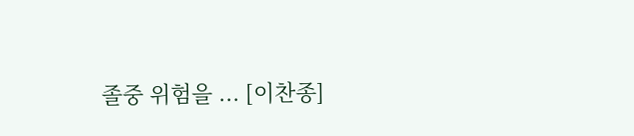졸중 위험을 ... [이찬종]